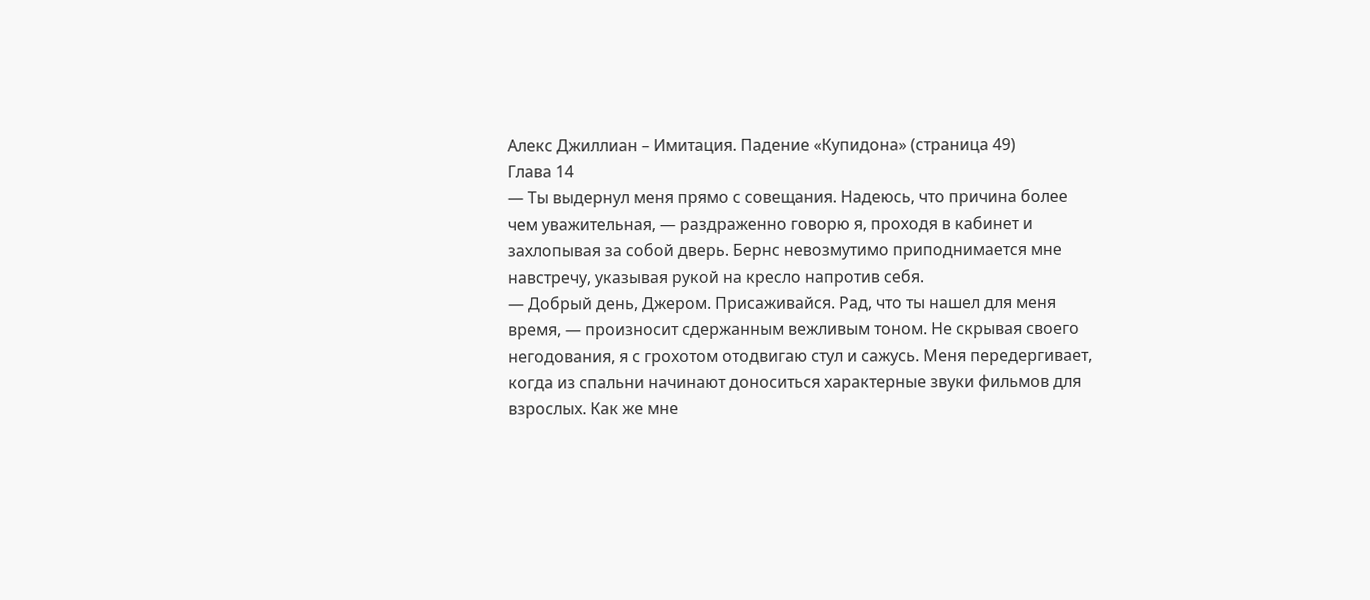Алекс Джиллиан – Имитация. Падение «Купидона» (страница 49)
Глава 14
— Ты выдернул меня прямо с совещания. Надеюсь, что причина более чем уважительная, — раздраженно говорю я, проходя в кабинет и захлопывая за собой дверь. Бернс невозмутимо приподнимается мне навстречу, указывая рукой на кресло напротив себя.
— Добрый день, Джером. Присаживайся. Рад, что ты нашел для меня время, — произносит сдержанным вежливым тоном. Не скрывая своего негодования, я с грохотом отодвигаю стул и сажусь. Меня передергивает, когда из спальни начинают доноситься характерные звуки фильмов для взрослых. Как же мне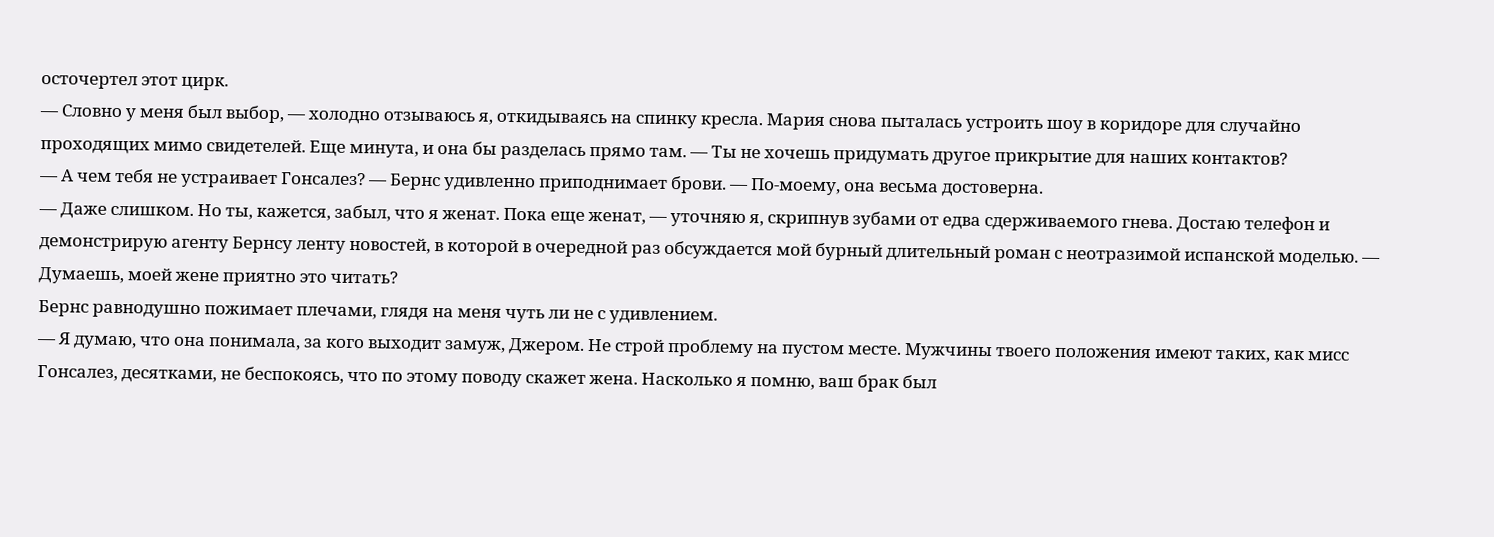осточертел этот цирк.
— Словно у меня был выбор, — холодно отзываюсь я, откидываясь на спинку кресла. Мария снова пыталась устроить шоу в коридоре для случайно проходящих мимо свидетелей. Еще минута, и она бы разделась прямо там. — Ты не хочешь придумать другое прикрытие для наших контактов?
— А чем тебя не устраивает Гонсалез? — Бернс удивленно приподнимает брови. — По-моему, она весьма достоверна.
— Даже слишком. Но ты, кажется, забыл, что я женат. Пока еще женат, — уточняю я, скрипнув зубами от едва сдерживаемого гнева. Достаю телефон и демонстрирую агенту Бернсу ленту новостей, в которой в очередной раз обсуждается мой бурный длительный роман с неотразимой испанской моделью. — Думаешь, моей жене приятно это читать?
Бернс равнодушно пожимает плечами, глядя на меня чуть ли не с удивлением.
— Я думаю, что она понимала, за кого выходит замуж, Джером. Не строй проблему на пустом месте. Мужчины твоего положения имеют таких, как мисс Гонсалез, десятками, не беспокоясь, что по этому поводу скажет жена. Насколько я помню, ваш брак был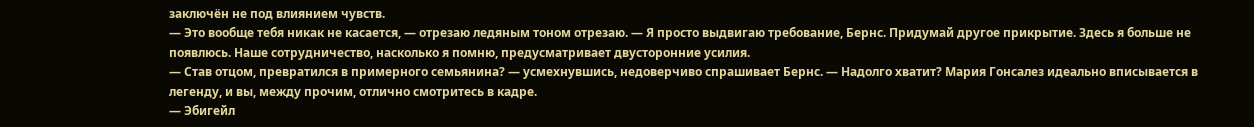заключён не под влиянием чувств.
— Это вообще тебя никак не касается, — отрезаю ледяным тоном отрезаю. — Я просто выдвигаю требование, Бернс. Придумай другое прикрытие. Здесь я больше не появлюсь. Наше сотрудничество, насколько я помню, предусматривает двусторонние усилия.
— Став отцом, превратился в примерного семьянина? — усмехнувшись, недоверчиво спрашивает Бернс. — Надолго хватит? Мария Гонсалез идеально вписывается в легенду, и вы, между прочим, отлично смотритесь в кадре.
— Эбигейл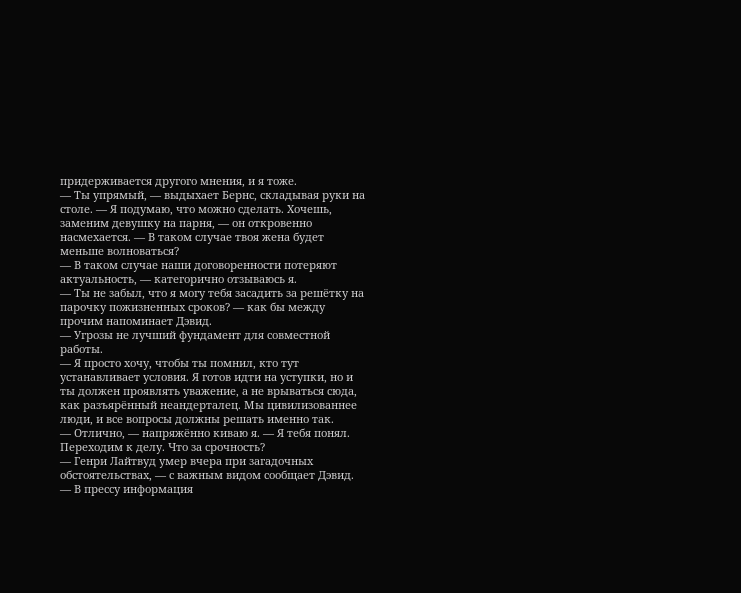придерживается другого мнения, и я тоже.
— Ты упрямый, — выдыхает Бернс, складывая руки на столе. — Я подумаю, что можно сделать. Хочешь, заменим девушку на парня, — он откровенно насмехается. — В таком случае твоя жена будет меньше волноваться?
— В таком случае наши договоренности потеряют актуальность, — категорично отзываюсь я.
— Ты не забыл, что я могу тебя засадить за решётку на парочку пожизненных сроков? — как бы между прочим напоминает Дэвид.
— Угрозы не лучший фундамент для совместной работы.
— Я просто хочу, чтобы ты помнил, кто тут устанавливает условия. Я готов идти на уступки, но и ты должен проявлять уважение, а не врываться сюда, как разъярённый неандерталец. Мы цивилизованнее люди, и все вопросы должны решать именно так.
— Отлично, — напряжённо киваю я. — Я тебя понял. Переходим к делу. Что за срочность?
— Генри Лайтвуд умер вчера при загадочных обстоятельствах, — с важным видом сообщает Дэвид. — В прессу информация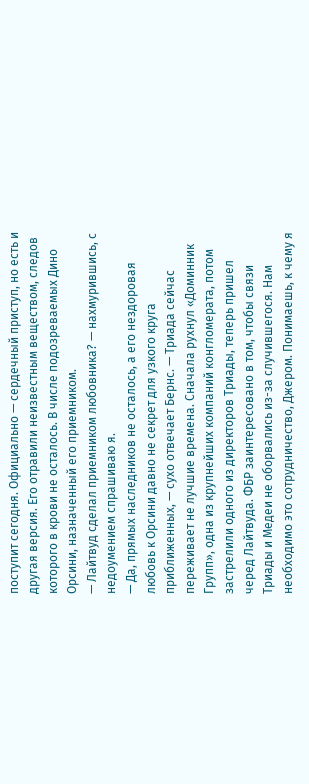поступит сегодня. Официально — сердечный приступ, но есть и другая версия. Его отравили неизвестным веществом, следов которого в крови не осталось. В числе подозреваемых Дино Орсини, назначенный его приемником.
— Лайтвуд сделал приемником любовника? — нахмурившись, с недоумением спрашиваю я.
— Да, прямых наследников не осталось, а его нездоровая любовь к Орсини давно не секрет для узкого круга приближенных, — сухо отвечает Бернс. — Триада сейчас переживает не лучшие времена. Сначала рухнул «Доминник Групп», одна из крупнейших компаний конгломерата, потом застрелили одного из директоров Триады, теперь пришел черед Лайтвуда. ФБР заинтересовано в том, чтобы связи Триады и Медеи не оборвались из-за случившегося. Нам необходимо это сотрудничество, Джером. Понимаешь, к чему я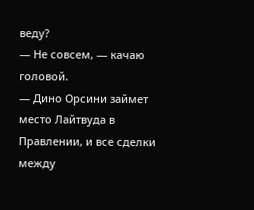веду?
— Не совсем, — качаю головой.
— Дино Орсини займет место Лайтвуда в Правлении, и все сделки между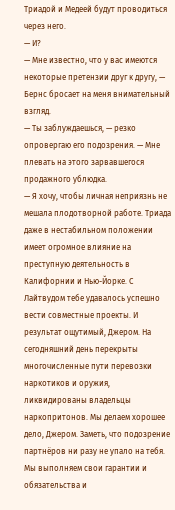Триадой и Медеей будут проводиться через него.
— И?
— Мне известно, что у вас имеются некоторые претензии друг к другу, — Бернс бросает на меня внимательный взгляд.
— Ты заблуждаешься, — резко опровергаю его подозрения. — Мне плевать на этого зарвавшегося продажного ублюдка.
— Я хочу, чтобы личная неприязнь не мешала плодотворной работе. Триада даже в нестабильном положении имеет огромное влияние на преступную деятельность в Калифорнии и Нью-Йорке. С Лайтвудом тебе удавалось успешно вести совместные проекты. И результат ощутимый, Джером. На сегодняшний день перекрыты многочисленные пути перевозки наркотиков и оружия, ликвидированы владельцы наркопритонов. Мы делаем хорошее дело, Джером. Заметь, что подозрение партнёров ни разу не упало на тебя. Мы выполняем свои гарантии и обязательства и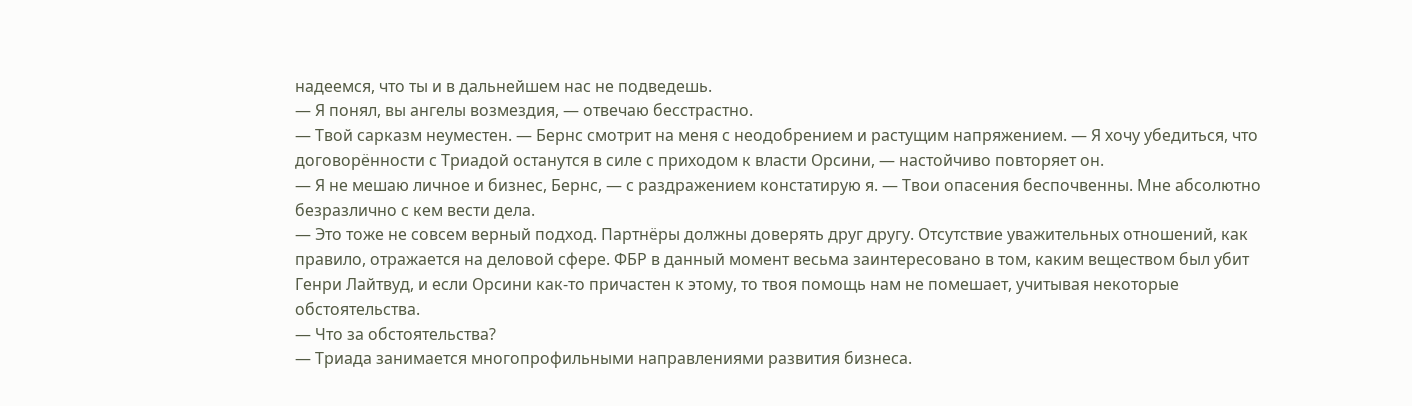надеемся, что ты и в дальнейшем нас не подведешь.
— Я понял, вы ангелы возмездия, — отвечаю бесстрастно.
— Твой сарказм неуместен. — Бернс смотрит на меня с неодобрением и растущим напряжением. — Я хочу убедиться, что договорённости с Триадой останутся в силе с приходом к власти Орсини, — настойчиво повторяет он.
— Я не мешаю личное и бизнес, Бернс, — с раздражением констатирую я. — Твои опасения беспочвенны. Мне абсолютно безразлично с кем вести дела.
— Это тоже не совсем верный подход. Партнёры должны доверять друг другу. Отсутствие уважительных отношений, как правило, отражается на деловой сфере. ФБР в данный момент весьма заинтересовано в том, каким веществом был убит Генри Лайтвуд, и если Орсини как-то причастен к этому, то твоя помощь нам не помешает, учитывая некоторые обстоятельства.
— Что за обстоятельства?
— Триада занимается многопрофильными направлениями развития бизнеса.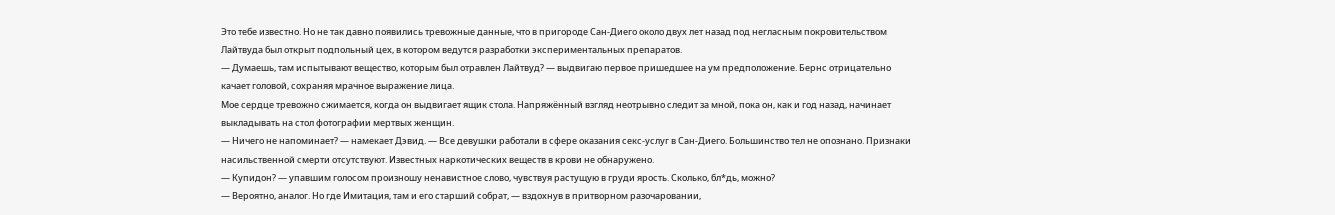Это тебе известно. Но не так давно появились тревожные данные, что в пригороде Сан-Диего около двух лет назад под негласным покровительством Лайтвуда был открыт подпольный цех, в котором ведутся разработки экспериментальных препаратов.
— Думаешь, там испытывают вещество, которым был отравлен Лайтвуд? — выдвигаю первое пришедшее на ум предположение. Бернс отрицательно качает головой, сохраняя мрачное выражение лица.
Мое сердце тревожно сжимается, когда он выдвигает ящик стола. Напряжённый взгляд неотрывно следит за мной, пока он, как и год назад, начинает выкладывать на стол фотографии мертвых женщин.
— Ничего не напоминает? — намекает Дэвид. — Все девушки работали в сфере оказания секс-услуг в Сан-Диего. Большинство тел не опознано. Признаки насильственной смерти отсутствуют. Известных наркотических веществ в крови не обнаружено.
— Купидон? — упавшим голосом произношу ненавистное слово, чувствуя растущую в груди ярость. Сколько, бл*дь, можно?
— Вероятно, аналог. Но где Имитация, там и его старший собрат, — вздохнув в притворном разочаровании,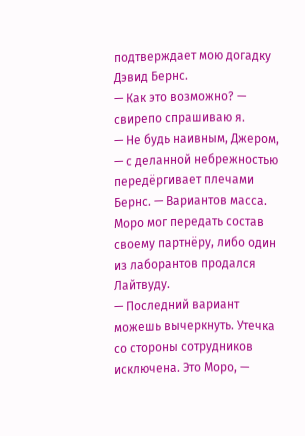подтверждает мою догадку Дэвид Бернс.
— Как это возможно? — свирепо спрашиваю я.
— Не будь наивным, Джером, — с деланной небрежностью передёргивает плечами Бернс. — Вариантов масса. Моро мог передать состав своему партнёру, либо один из лаборантов продался Лайтвуду.
— Последний вариант можешь вычеркнуть. Утечка со стороны сотрудников исключена. Это Моро, —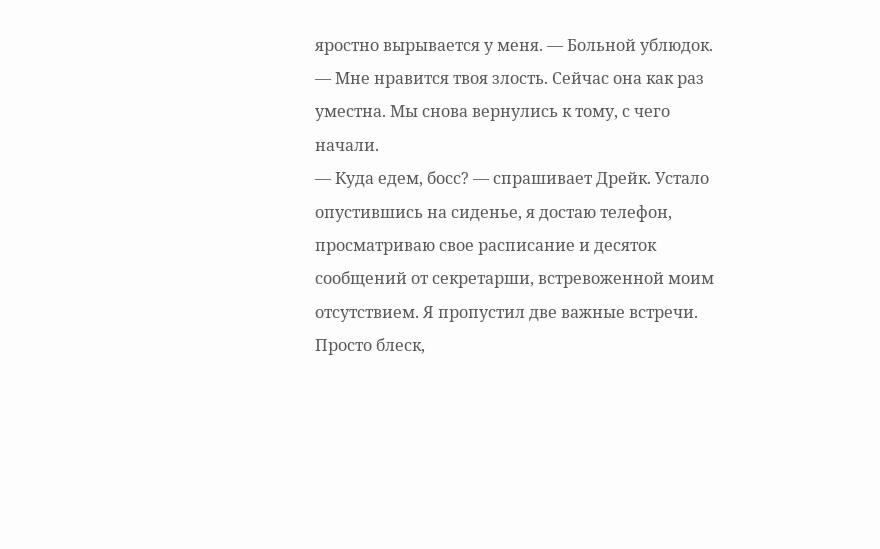яростно вырывается у меня. — Больной ублюдок.
— Мне нравится твоя злость. Сейчас она как раз уместна. Мы снова вернулись к тому, с чего начали.
— Куда едем, босс? — спрашивает Дрейк. Устало опустившись на сиденье, я достаю телефон, просматриваю свое расписание и десяток сообщений от секретарши, встревоженной моим отсутствием. Я пропустил две важные встречи. Просто блеск,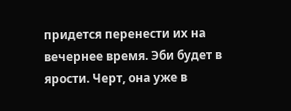придется перенести их на вечернее время. Эби будет в ярости. Черт, она уже в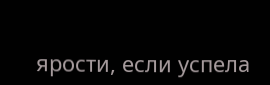ярости, если успела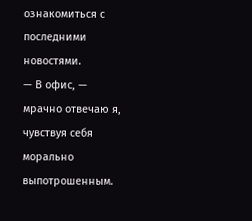ознакомиться с последними новостями.
— В офис, — мрачно отвечаю я, чувствуя себя морально выпотрошенным.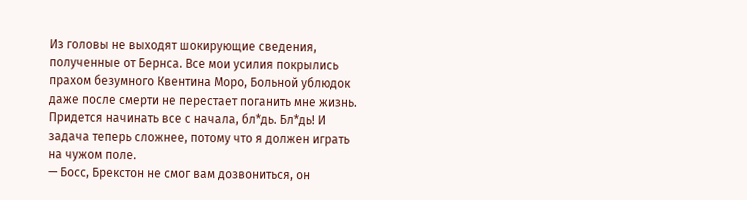Из головы не выходят шокирующие сведения, полученные от Бернса. Все мои усилия покрылись прахом безумного Квентина Моро, Больной ублюдок даже после смерти не перестает поганить мне жизнь. Придется начинать все с начала, бл*дь. Бл*дь! И задача теперь сложнее, потому что я должен играть на чужом поле.
— Босс, Брекстон не смог вам дозвониться, он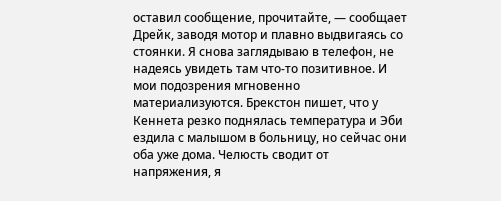оставил сообщение, прочитайте, — сообщает Дрейк, заводя мотор и плавно выдвигаясь со стоянки. Я снова заглядываю в телефон, не надеясь увидеть там что-то позитивное. И мои подозрения мгновенно материализуются. Брекстон пишет, что у Кеннета резко поднялась температура и Эби ездила с малышом в больницу, но сейчас они оба уже дома. Челюсть сводит от напряжения, я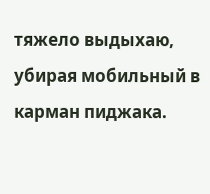тяжело выдыхаю, убирая мобильный в карман пиджака.